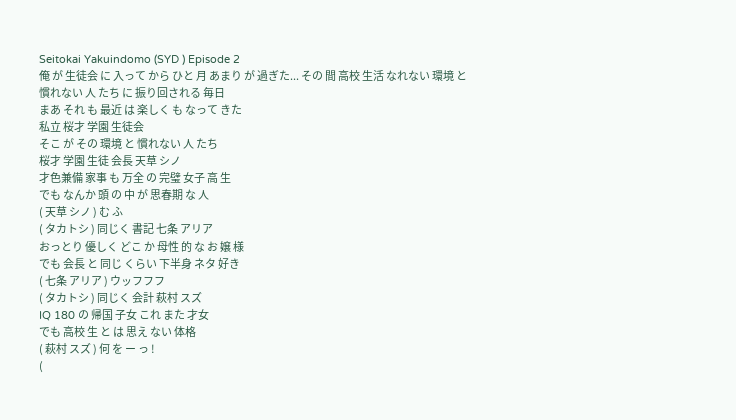Seitokai Yakuindomo (SYD ) Episode 2
俺 が 生徒会 に 入って から ひと 月 あまり が 過ぎた... その 間 高校 生活 なれない 環境 と
慣れない 人 たち に 振り回される 毎日
まあ それ も 最近 は 楽しく も なって きた
私立 桜才 学園 生徒会
そこ が その 環境 と 慣れない 人 たち
桜才 学園 生徒 会長 天草 シノ
才色兼備 家事 も 万全 の 完璧 女子 高 生
でも なんか 頭 の 中 が 思春期 な 人
( 天草 シノ ) む ふ
( タカトシ ) 同じく 書記 七条 アリア
おっとり 優しく どこ か 母性 的 な お 嬢 様
でも 会長 と 同じ くらい 下半身 ネタ 好き
( 七条 アリア ) ウッフフフ
( タカトシ ) 同じく 会計 萩村 スズ
IQ 180 の 帰国 子女 これ また 才女
でも 高校 生 と は 思え ない 体格
( 萩村 スズ ) 何 を ー っ !
(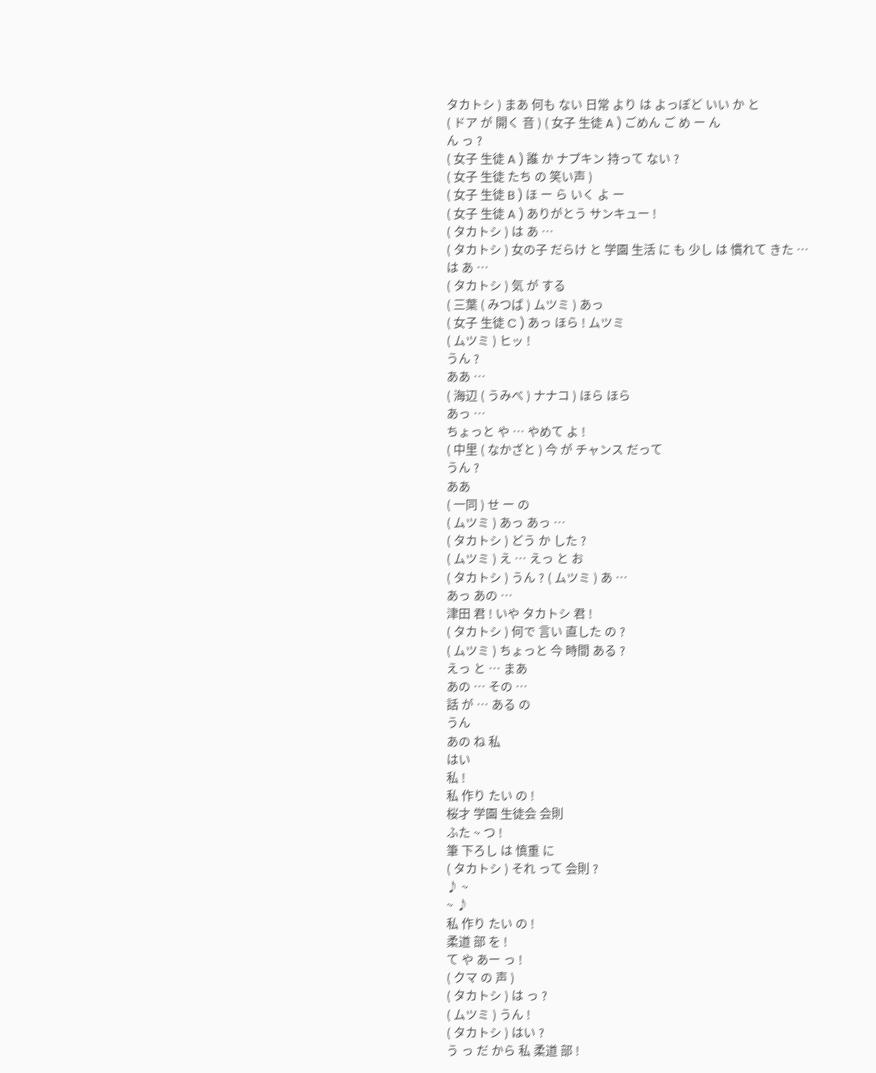タカトシ ) まあ 何も ない 日常 より は よっぽど いい か と
( ドア が 開く 音 ) ( 女子 生徒 A ) ごめん ご め ー ん
ん っ ?
( 女子 生徒 A ) 誰 か ナプキン 持って ない ?
( 女子 生徒 たち の 笑い声 )
( 女子 生徒 B ) ほ ー ら いく よ ー
( 女子 生徒 A ) ありがとう サンキュー !
( タカトシ ) は あ …
( タカトシ ) 女の子 だらけ と 学園 生活 に も 少し は 慣れて きた …
は あ …
( タカトシ ) 気 が する
( 三葉 ( みつば ) ムツミ ) あっ
( 女子 生徒 C ) あっ ほら ! ムツミ
( ムツミ ) ヒッ !
うん ?
ああ …
( 海辺 ( うみべ ) ナナコ ) ほら ほら
あっ …
ちょっと や … やめて よ !
( 中里 ( なかざと ) 今 が チャンス だって
うん ?
ああ
( 一同 ) せ ー の
( ムツミ ) あっ あっ …
( タカトシ ) どう か した ?
( ムツミ ) え … えっ と お
( タカトシ ) うん ? ( ムツミ ) あ …
あっ あの …
津田 君 ! いや タカトシ 君 !
( タカトシ ) 何で 言い 直した の ?
( ムツミ ) ちょっと 今 時間 ある ?
えっ と … まあ
あの … その …
話 が … ある の
うん
あの ね 私
はい
私 !
私 作り たい の !
桜才 学園 生徒会 会則
ふた ~ つ !
筆 下ろし は 慎重 に
( タカトシ ) それ って 会則 ?
♪ ~
~ ♪
私 作り たい の !
柔道 部 を !
て や あー っ !
( クマ の 声 )
( タカトシ ) は っ ?
( ムツミ ) うん !
( タカトシ ) はい ?
う っ だ から 私 柔道 部 !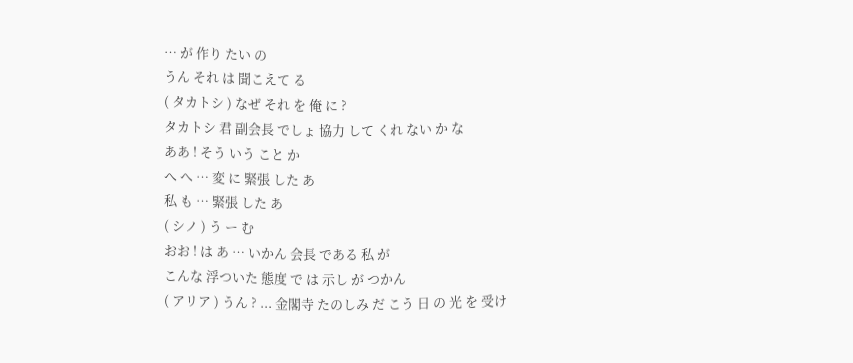… が 作り たい の
うん それ は 聞こえて る
( タカトシ ) なぜ それ を 俺 に ?
タカトシ 君 副会長 でしょ 協力 して くれ ない か な
ああ ! そう いう こと か
へ へ … 変 に 緊張 した あ
私 も … 緊張 した あ
( シノ ) う ー む
おお ! は あ … いかん 会長 である 私 が
こんな 浮ついた 態度 で は 示し が つかん
( アリア ) うん ? ... 金閣寺 たのしみ だ こう 日 の 光 を 受け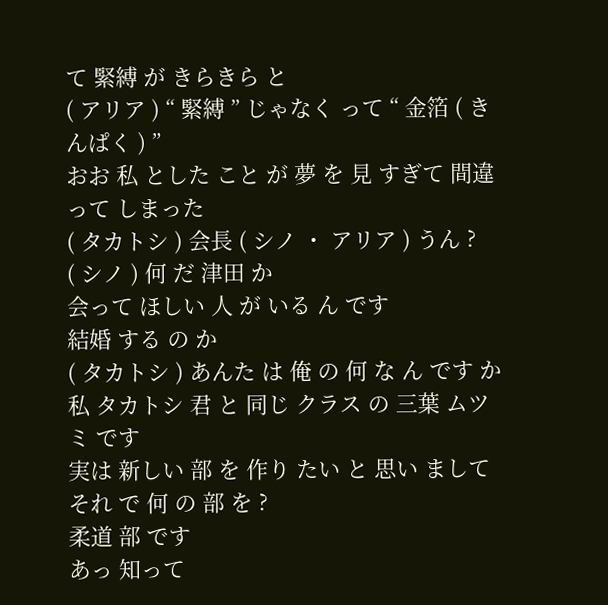て 緊縛 が きらきら と
( アリア ) “ 緊縛 ” じゃなく って “ 金箔 ( きんぱく ) ”
おお 私 とした こと が 夢 を 見 すぎて 間違って しまった
( タカトシ ) 会長 ( シノ ・ アリア ) うん ?
( シノ ) 何 だ 津田 か
会って ほしい 人 が いる ん です
結婚 する の か
( タカトシ ) あんた は 俺 の 何 な ん です か
私 タカトシ 君 と 同じ クラス の 三葉 ムツミ です
実は 新しい 部 を 作り たい と 思い まして
それ で 何 の 部 を ?
柔道 部 です
あっ 知って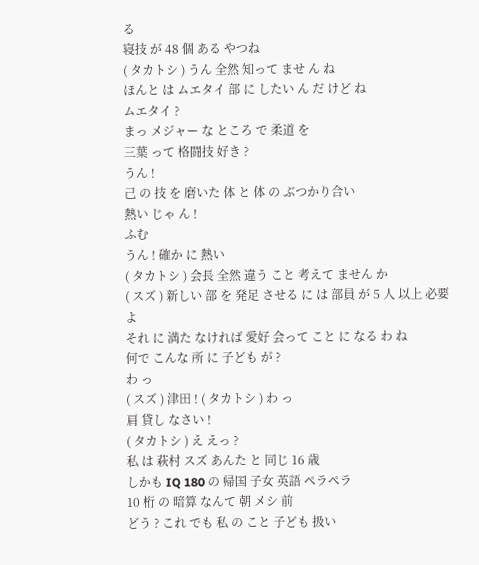る
寝技 が 48 個 ある やつね
( タカトシ ) うん 全然 知って ませ ん ね
ほんと は ムエタイ 部 に したい ん だ けど ね
ムエタイ ?
まっ メジャー な ところ で 柔道 を
三葉 って 格闘技 好き ?
うん !
己 の 技 を 磨いた 体 と 体 の ぶつかり合い
熱い じゃ ん !
ふむ
うん ! 確か に 熱い
( タカトシ ) 会長 全然 違う こと 考えて ません か
( スズ ) 新しい 部 を 発足 させる に は 部員 が 5 人 以上 必要 よ
それ に 満た なければ 愛好 会って こと に なる わ ね
何で こんな 所 に 子ども が ?
わ っ
( スズ ) 津田 ! ( タカトシ ) わ っ
肩 貸し なさい !
( タカトシ ) え えっ ?
私 は 萩村 スズ あんた と 同じ 16 歳
しかも IQ 180 の 帰国 子女 英語 ペラペラ
10 桁 の 暗算 なんて 朝 メシ 前
どう ? これ でも 私 の こと 子ども 扱い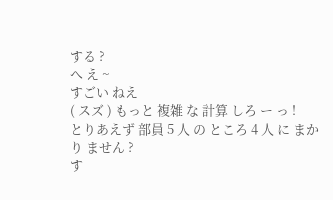する ?
へ え ~
すごい ねえ
( スズ ) もっと 複雑 な 計算 しろ ー っ !
とりあえず 部員 5 人 の ところ 4 人 に まかり ません ?
す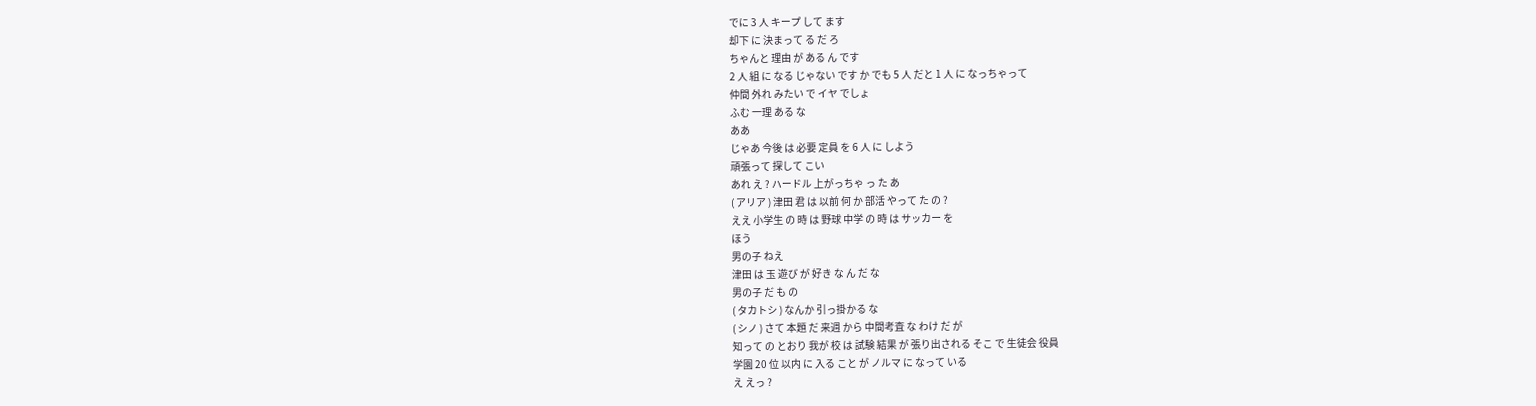でに 3 人 キープ して ます
却下 に 決まって る だ ろ
ちゃんと 理由 が ある ん です
2 人 組 に なる じゃない です か でも 5 人 だと 1 人 に なっちゃって
仲間 外れ みたい で イヤ でしょ
ふむ 一理 ある な
ああ
じゃあ 今後 は 必要 定員 を 6 人 に しよう
頑張って 探して こい
あれ え ? ハードル 上がっちゃ っ た あ
( アリア ) 津田 君 は 以前 何 か 部活 やって た の ?
ええ 小学生 の 時 は 野球 中学 の 時 は サッカー を
ほう
男の子 ねえ
津田 は 玉 遊び が 好き な ん だ な
男の子 だ も の
( タカトシ ) なんか 引っ掛かる な
( シノ ) さて 本題 だ 来週 から 中間考査 な わけ だ が
知って の とおり 我が 校 は 試験 結果 が 張り出される そこ で 生徒会 役員
学園 20 位 以内 に 入る こと が ノルマ に なって いる
え えっ ?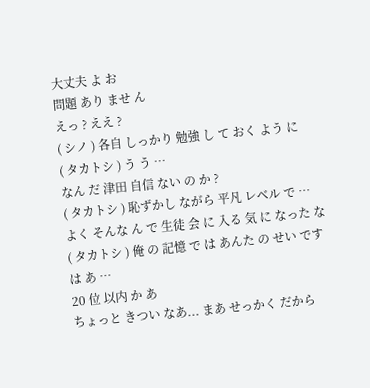大丈夫 よ お
問題 あり ませ ん
えっ ? ええ ?
( シノ ) 各自 しっかり 勉強 し て おく よう に
( タカトシ ) う う …
なん だ 津田 自信 ない の か ?
( タカトシ ) 恥ずかし ながら 平凡 レベル で …
よく そんな ん で 生徒 会 に 入る 気 に なった な
( タカトシ ) 俺 の 記憶 で は あんた の せい です
は あ …
20 位 以内 か あ
ちょっと きつい なあ... まあ せっかく だから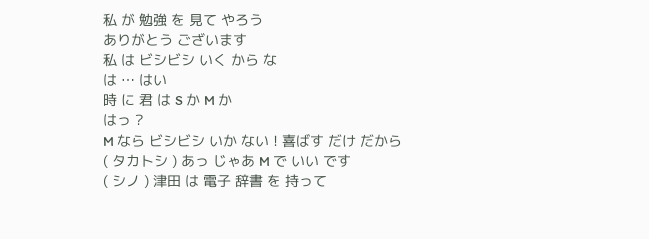私 が 勉強 を 見て やろう
ありがとう ございます
私 は ビシビシ いく から な
は … はい
時 に 君 は S か M か
はっ ?
M なら ビシビシ いか ない ! 喜ばす だけ だから
( タカトシ ) あっ じゃあ M で いい です
( シノ ) 津田 は 電子 辞書 を 持って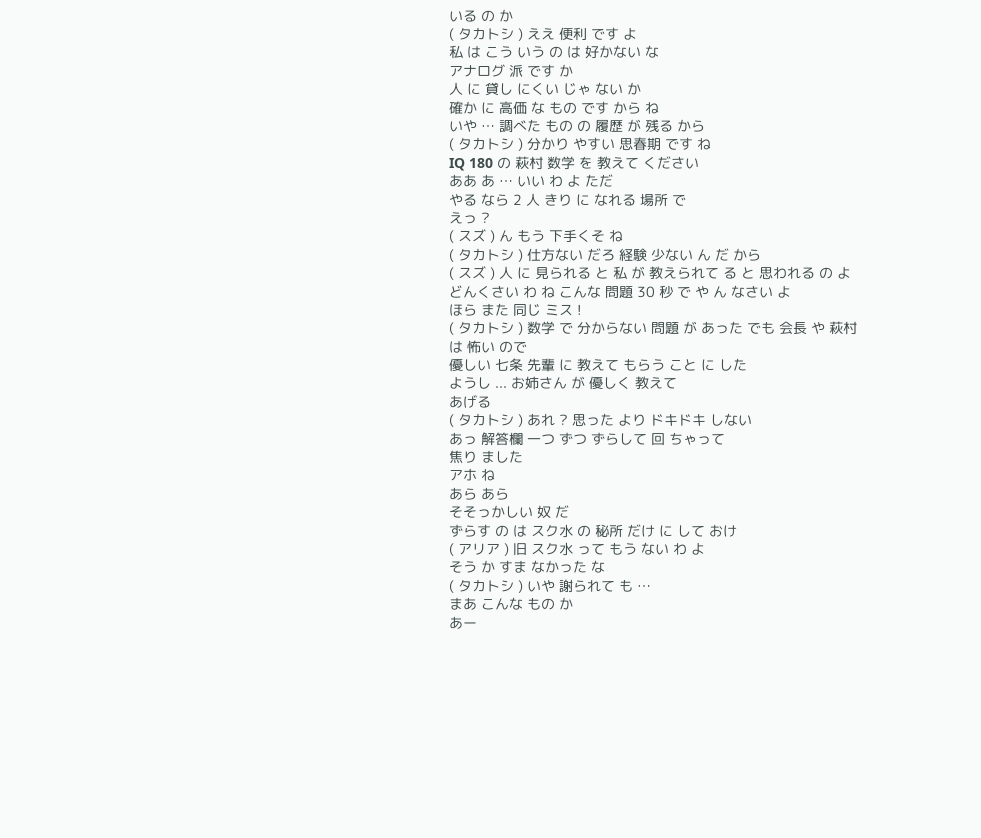いる の か
( タカトシ ) ええ 便利 です よ
私 は こう いう の は 好かない な
アナログ 派 です か
人 に 貸し にくい じゃ ない か
確か に 高価 な もの です から ね
いや … 調べた もの の 履歴 が 残る から
( タカトシ ) 分かり やすい 思春期 です ね
IQ 180 の 萩村 数学 を 教えて ください
ああ あ … いい わ よ ただ
やる なら 2 人 きり に なれる 場所 で
えっ ?
( スズ ) ん もう 下手くそ ね
( タカトシ ) 仕方ない だろ 経験 少ない ん だ から
( スズ ) 人 に 見られる と 私 が 教えられて る と 思われる の よ
どんくさい わ ね こんな 問題 30 秒 で や ん なさい よ
ほら また 同じ ミス !
( タカトシ ) 数学 で 分からない 問題 が あった でも 会長 や 萩村 は 怖い ので
優しい 七条 先輩 に 教えて もらう こと に した
ようし ... お姉さん が 優しく 教えて
あげる
( タカトシ ) あれ ? 思った より ドキドキ しない
あっ 解答欄 一つ ずつ ずらして 回 ちゃって
焦り ました
アホ ね
あら あら
そそっかしい 奴 だ
ずらす の は スク水 の 秘所 だけ に して おけ
( アリア ) 旧 スク水 って もう ない わ よ
そう か すま なかった な
( タカトシ ) いや 謝られて も …
まあ こんな もの か
あー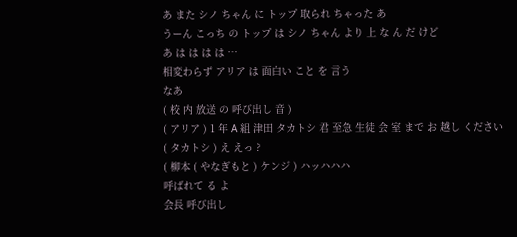あ また シノ ちゃん に トップ 取られ ちゃった あ
うーん こっち の トップ は シノ ちゃん より 上 な ん だ けど
あ は は は は …
相変わらず アリア は 面白い こと を 言う
なあ
( 校 内 放送 の 呼び出し 音 )
( アリア ) 1 年 A 組 津田 タカトシ 君 至急 生徒 会 室 まで お 越し ください
( タカトシ ) え えっ ?
( 柳本 ( やなぎもと ) ケンジ ) ハッハハハ
呼ばれて る よ
会長 呼び出し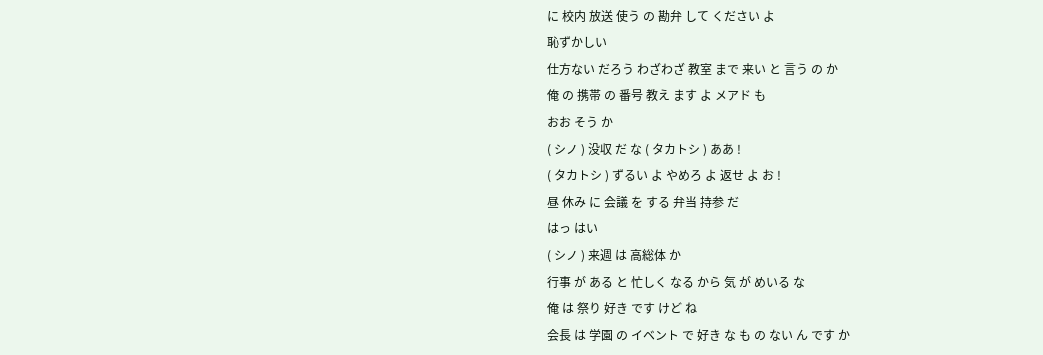に 校内 放送 使う の 勘弁 して ください よ
恥ずかしい
仕方ない だろう わざわざ 教室 まで 来い と 言う の か
俺 の 携帯 の 番号 教え ます よ メアド も
おお そう か
( シノ ) 没収 だ な ( タカトシ ) ああ !
( タカトシ ) ずるい よ やめろ よ 返せ よ お !
昼 休み に 会議 を する 弁当 持参 だ
はっ はい
( シノ ) 来週 は 高総体 か
行事 が ある と 忙しく なる から 気 が めいる な
俺 は 祭り 好き です けど ね
会長 は 学園 の イベント で 好き な も の ない ん です か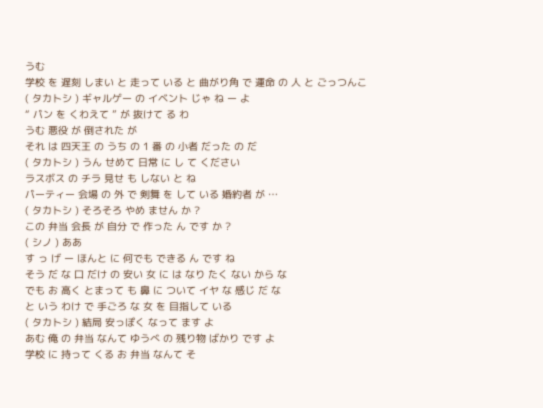うむ
学校 を 遅刻 しまい と 走って いる と 曲がり角 で 運命 の 人 と ごっつんこ
( タカトシ ) ギャルゲー の イベント じゃ ね ー よ
“ パン を くわえて ” が 抜けて る わ
うむ 悪役 が 倒された が
それ は 四天王 の うち の 1 番 の 小者 だった の だ
( タカトシ ) うん せめて 日常 に し て ください
ラスボス の チラ 見せ も しない と ね
パーティー 会場 の 外 で 剣舞 を して いる 婚約者 が …
( タカトシ ) そろそろ やめ ません か ?
この 弁当 会長 が 自分 で 作った ん です か ?
( シノ ) ああ
す っ げ ー ほんと に 何でも できる ん です ね
そう だ な 口 だけ の 安い 女 に は なり たく ない から な
でも お 高く とまって も 鼻 に ついて イヤ な 感じ だ な
と いう わけ で 手ごろ な 女 を 目指して いる
( タカトシ ) 結局 安っぽく なって ます よ
あむ 俺 の 弁当 なんて ゆうべ の 残り物 ばかり です よ
学校 に 持って くる お 弁当 なんて そ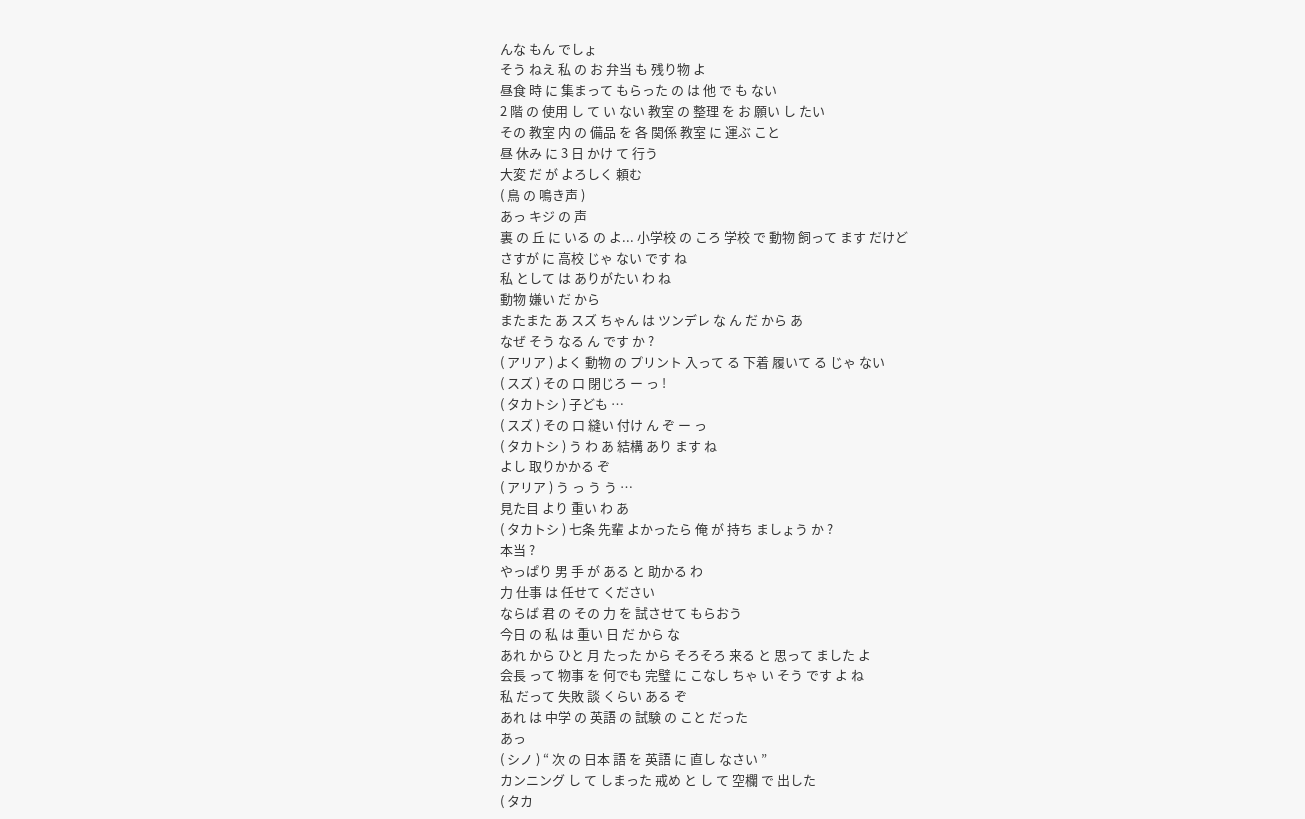んな もん でしょ
そう ねえ 私 の お 弁当 も 残り物 よ
昼食 時 に 集まって もらった の は 他 で も ない
2 階 の 使用 し て い ない 教室 の 整理 を お 願い し たい
その 教室 内 の 備品 を 各 関係 教室 に 運ぶ こと
昼 休み に 3 日 かけ て 行う
大変 だ が よろしく 頼む
( 鳥 の 鳴き声 )
あっ キジ の 声
裏 の 丘 に いる の よ... 小学校 の ころ 学校 で 動物 飼って ます だけど
さすが に 高校 じゃ ない です ね
私 として は ありがたい わ ね
動物 嫌い だ から
またまた あ スズ ちゃん は ツンデレ な ん だ から あ
なぜ そう なる ん です か ?
( アリア ) よく 動物 の プリント 入って る 下着 履いて る じゃ ない
( スズ ) その 口 閉じろ ー っ !
( タカトシ ) 子ども …
( スズ ) その 口 縫い 付け ん ぞ ー っ
( タカトシ ) う わ あ 結構 あり ます ね
よし 取りかかる ぞ
( アリア ) う っ う う …
見た目 より 重い わ あ
( タカトシ ) 七条 先輩 よかったら 俺 が 持ち ましょう か ?
本当 ?
やっぱり 男 手 が ある と 助かる わ
力 仕事 は 任せて ください
ならば 君 の その 力 を 試させて もらおう
今日 の 私 は 重い 日 だ から な
あれ から ひと 月 たった から そろそろ 来る と 思って ました よ
会長 って 物事 を 何でも 完璧 に こなし ちゃ い そう です よ ね
私 だって 失敗 談 くらい ある ぞ
あれ は 中学 の 英語 の 試験 の こと だった
あっ
( シノ ) “ 次 の 日本 語 を 英語 に 直し なさい ”
カンニング し て しまった 戒め と し て 空欄 で 出した
( タカ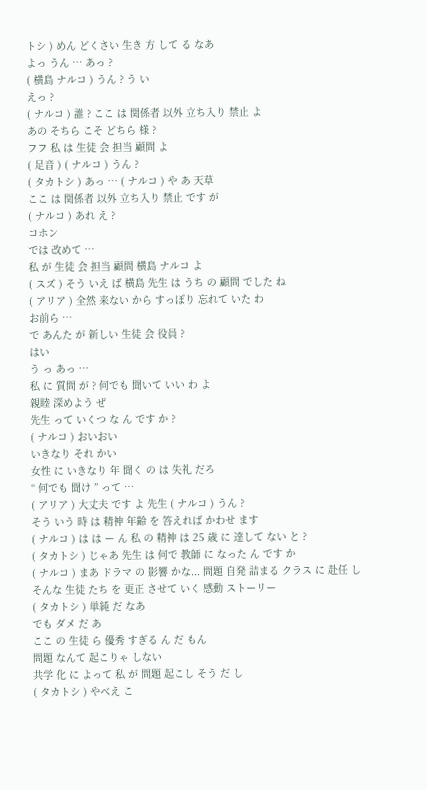トシ ) めん どくさい 生き 方 して る なあ
よっ うん … あっ ?
( 横島 ナルコ ) うん ? う い
えっ ?
( ナルコ ) 誰 ? ここ は 関係者 以外 立ち入り 禁止 よ
あの そちら こそ どちら 様 ?
フフ 私 は 生徒 会 担当 顧問 よ
( 足音 ) ( ナルコ ) うん ?
( タカトシ ) あっ … ( ナルコ ) や あ 天草
ここ は 関係者 以外 立ち入り 禁止 です が
( ナルコ ) あれ え ?
コホン
では 改めて …
私 が 生徒 会 担当 顧問 横島 ナルコ よ
( スズ ) そう いえ ば 横島 先生 は うち の 顧問 でした ね
( アリア ) 全然 来ない から すっぽり 忘れて いた わ
お前ら …
で あんた が 新しい 生徒 会 役員 ?
はい
う っ あっ …
私 に 質問 が ? 何でも 聞いて いい わ よ
親睦 深めよう ぜ
先生 って いくつ な ん です か ?
( ナルコ ) おいおい
いきなり それ かい
女性 に いきなり 年 聞く の は 失礼 だろ
“ 何でも 聞け ” って …
( アリア ) 大丈夫 です よ 先生 ( ナルコ ) うん ?
そう いう 時 は 精神 年齢 を 答えれば かわせ ます
( ナルコ ) は は ー ん 私 の 精神 は 25 歳 に 達して ない と ?
( タカトシ ) じゃあ 先生 は 何で 教師 に なった ん です か
( ナルコ ) まあ ドラマ の 影響 かな... 問題 自発 詰まる クラス に 赴任 し
そんな 生徒 たち を 更正 させて いく 感動 ストーリー
( タカトシ ) 単純 だ なあ
でも ダメ だ あ
ここ の 生徒 ら 優秀 すぎる ん だ もん
問題 なんて 起こりゃ しない
共学 化 に よって 私 が 問題 起こし そう だ し
( タカトシ ) やべえ こ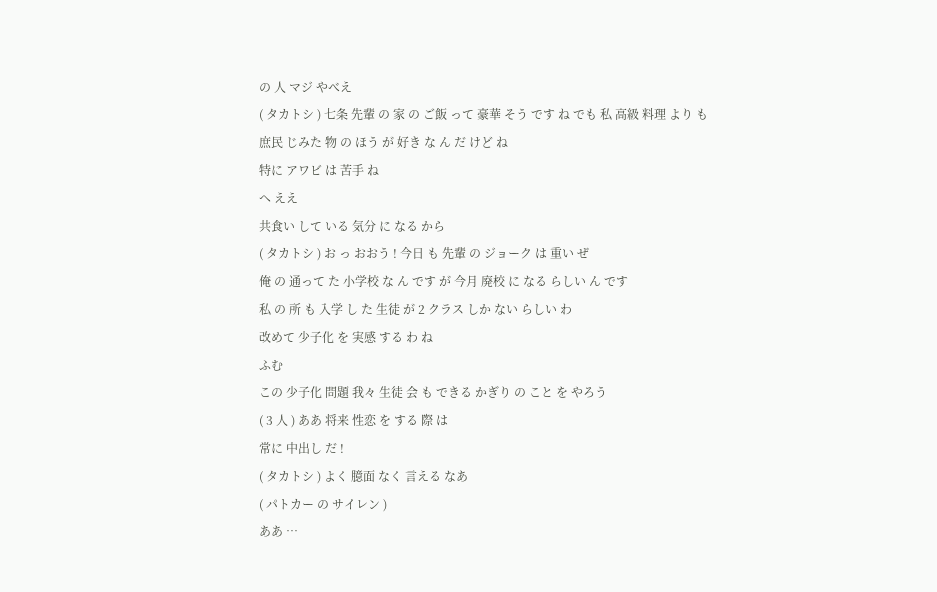の 人 マジ やべえ
( タカトシ ) 七条 先輩 の 家 の ご飯 って 豪華 そう です ね でも 私 高級 料理 より も
庶民 じみた 物 の ほう が 好き な ん だ けど ね
特に アワビ は 苦手 ね
へ ええ
共食い して いる 気分 に なる から
( タカトシ ) お っ おおう ! 今日 も 先輩 の ジョーク は 重い ぜ
俺 の 通って た 小学校 な ん です が 今月 廃校 に なる らしい ん です
私 の 所 も 入学 し た 生徒 が 2 クラス しか ない らしい わ
改めて 少子化 を 実感 する わ ね
ふむ
この 少子化 問題 我々 生徒 会 も できる かぎり の こと を やろう
( 3 人 ) ああ 将来 性恋 を する 際 は
常に 中出し だ !
( タカトシ ) よく 臆面 なく 言える なあ
( パトカー の サイレン )
ああ …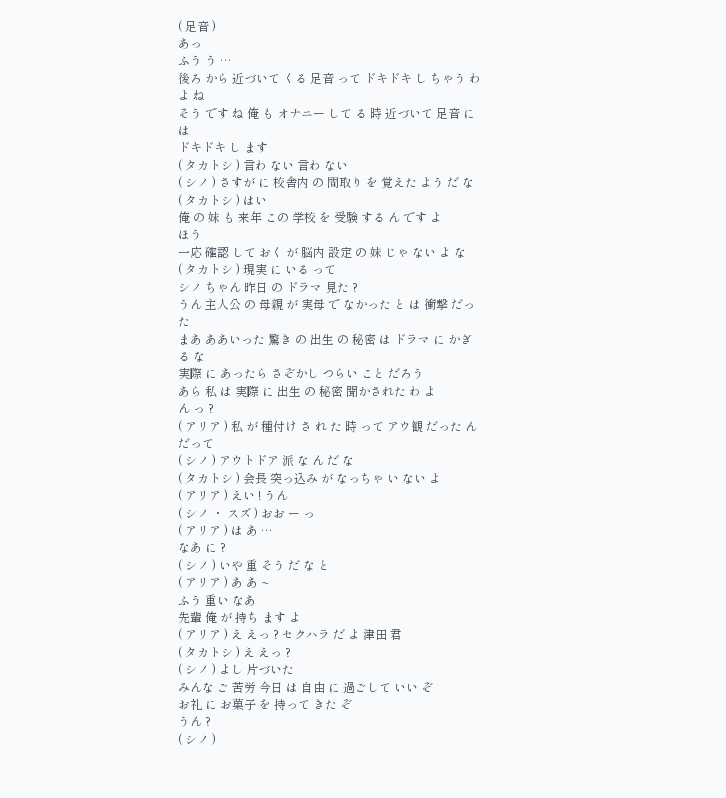( 足音 )
あっ
ふう う …
後ろ から 近づいて くる 足音 って ドキドキ し ちゃう わ よ ね
そう です ね 俺 も オナニー して る 時 近づいて 足音 には
ドキドキ し ます
( タカトシ ) 言わ ない 言わ ない
( シノ ) さすが に 校舎内 の 間取り を 覚えた よう だ な
( タカトシ ) はい
俺 の 妹 も 来年 この 学校 を 受験 する ん です よ
ほう
一応 確認 して おく が 脳内 設定 の 妹 じゃ ない よ な
( タカトシ ) 現実 に いる って
シノ ちゃん 昨日 の ドラマ 見た ?
うん 主人公 の 母親 が 実母 で なかった と は 衝撃 だった
まあ ああいった 驚き の 出生 の 秘密 は ドラマ に かぎる な
実際 に あったら さぞかし つらい こと だろう
あら 私 は 実際 に 出生 の 秘密 聞かされた わ よ
ん っ ?
( アリア ) 私 が 種付け さ れ た 時 って アウ観 だった ん だって
( シノ ) アウトドア 派 な ん だ な
( タカトシ ) 会長 突っ込み が なっちゃ い ない よ
( アリア ) えい ! うん
( シノ ・ スズ ) おお ー っ
( アリア ) は あ …
なあ に ?
( シノ ) いや 重 そう だ な と
( アリア ) あ あ ~
ふう 重い なあ
先輩 俺 が 持ち ます よ
( アリア ) え えっ ? セクハラ だ よ 津田 君
( タカトシ ) え えっ ?
( シノ ) よし 片づいた
みんな ご 苦労 今日 は 自由 に 過ごして いい ぞ
お礼 に お菓子 を 持って きた ぞ
うん ?
( シノ )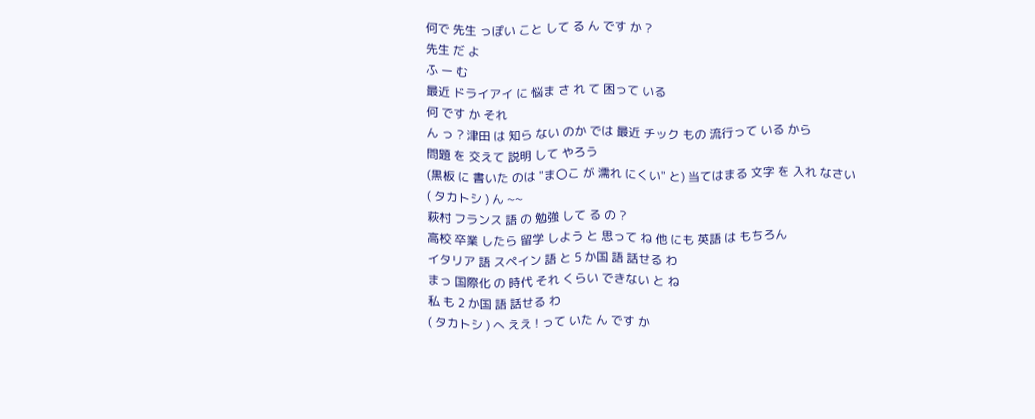何で 先生 っぽい こと して る ん です か ?
先生 だ よ
ふ ー む
最近 ドライアイ に 悩ま さ れ て 困って いる
何 です か それ
ん っ ? 津田 は 知ら ない のか では 最近 チック もの 流行って いる から
問題 を 交えて 説明 して やろう
(黒板 に 書いた のは "ま〇こ が 濡れ にくい" と) 当てはまる 文字 を 入れ なさい
( タカトシ ) ん ~~
萩村 フランス 語 の 勉強 して る の ?
高校 卒業 したら 留学 しよう と 思って ね 他 にも 英語 は もちろん
イタリア 語 スペイン 語 と 5 か国 語 話せる わ
まっ 国際化 の 時代 それ くらい できない と ね
私 も 2 か国 語 話せる わ
( タカトシ ) へ ええ ! って いた ん です か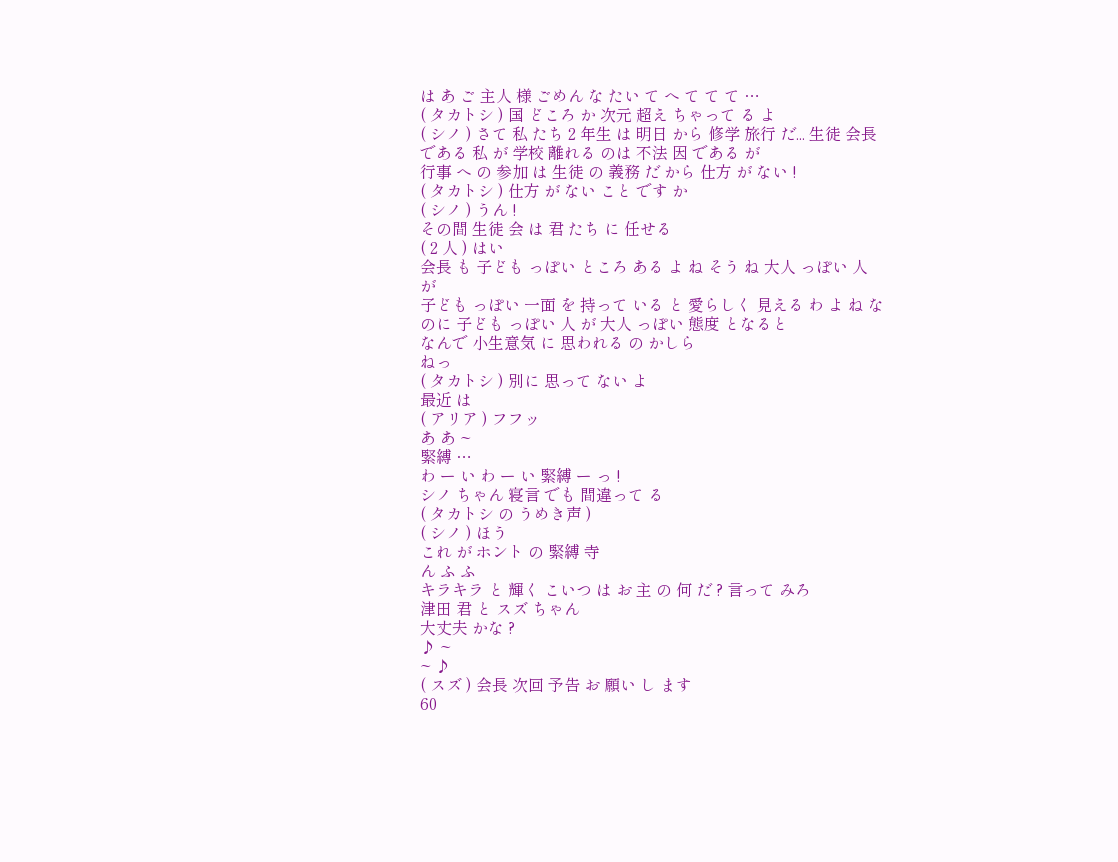は あ ご 主人 様 ごめん な たい て へ て て て …
( タカトシ ) 国 どころ か 次元 超え ちゃって る よ
( シノ ) さて 私 たち 2 年生 は 明日 から 修学 旅行 だ... 生徒 会長 である 私 が 学校 離れる のは 不法 因 である が
行事 へ の 参加 は 生徒 の 義務 だ から 仕方 が ない !
( タカトシ ) 仕方 が ない こと です か
( シノ ) うん !
その間 生徒 会 は 君 たち に 任せる
( 2 人 ) はい
会長 も 子ども っぽい ところ ある よ ね そう ね 大人 っぽい 人 が
子ども っぽい 一面 を 持って いる と 愛らしく 見える わ よ ね なのに 子ども っぽい 人 が 大人 っぽい 態度 となると
なんで 小生意気 に 思われる の かしら
ねっ
( タカトシ ) 別に 思って ない よ
最近 は
( アリア ) フフッ
あ あ ~
緊縛 …
わ ー い わ ー い 緊縛 ー っ !
シノ ちゃん 寝言 でも 間違って る
( タカトシ の うめき声 )
( シノ ) ほう
これ が ホント の 緊縛 寺
ん ふ ふ
キラキラ と 輝く こいつ は お 主 の 何 だ ? 言って みろ
津田 君 と スズ ちゃん
大丈夫 かな ?
♪ ~
~ ♪
( スズ ) 会長 次回 予告 お 願い し ます
60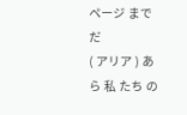ページ まで だ
( アリア ) あら 私 たち の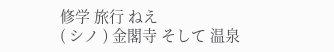修学 旅行 ねえ
( シノ ) 金閣寺 そして 温泉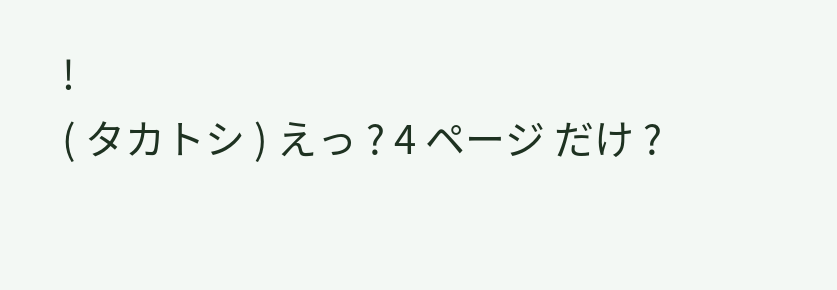!
( タカトシ ) えっ ? 4 ページ だけ ?